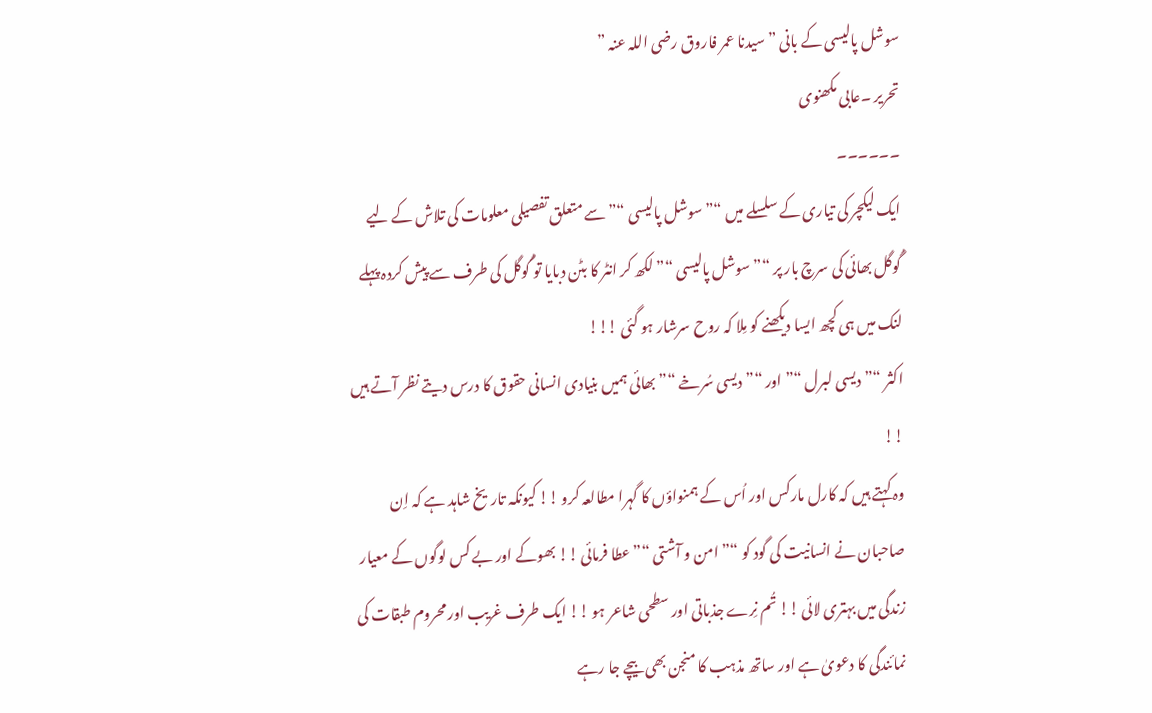سوشل پالیسی کے بانی ” سیدنا عمر فاروق رضی اللہ عنہ ”
تحریر ۔عابی مکھنوی
۔۔۔۔۔۔
ایک لیکچر کی تیاری کے سلسلے میں “” سوشل پالیسی “” سے متعلق تفصیلی معلومات کی تلاش کے لیے گُوگل بھائی کی سرچ بار پر “” سوشل پالیسی “” لکھ کر انٹر کا بٹن دبایا تو گُوگل کی طرف سے پیش کردہ پہلے لنک میں ہی کچھ ایسا دیکھنے کو مِلا کہ روح سرشار ہو گئی !!!
اکثر “” دیسی لبرل “” اور “” دیسی سُرخے “” بھائی ہمیں بنیادی انسانی حقوق کا درس دیتے نظر آتے ہیں !!
وہ کہتے ہیں کہ کارل مارکس اور اُس کے ہمنواؤں کا گہرا مطالعہ کرو !! کیونکہ تاریخ شاہد ہے کہ اِن صاحبان نے انسانیت کی گود کو “” امن و آشتی “” عطا فرمائی !! بھوکے اور بے کس لوگوں کے معیار زندگی میں بہتری لائی !! تُم نِرے جذباتی اور سطحی شاعر ہو !! ایک طرف غریب اور محروم طبقات کی نمائندگی کا دعویٰ ہے اور ساتھ مذہب کا منجن بھی بیچے جا رہے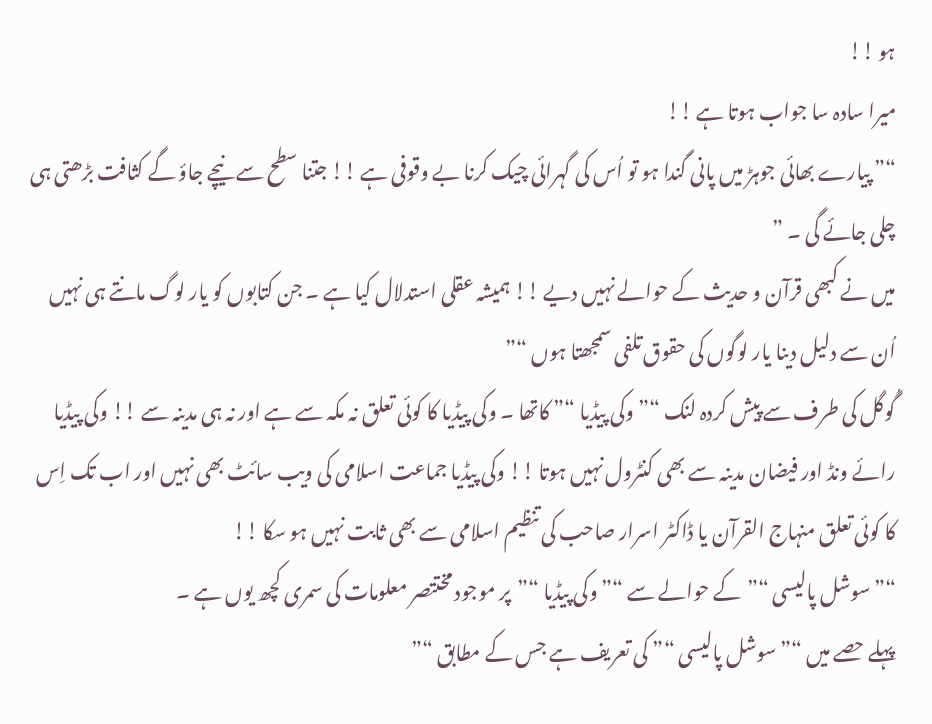ہو !!
میرا سادہ سا جواب ہوتا ہے !!
“” پیارے بھائی جوہڑ میں پانی گندا ہو تو اُس کی گہرائی چیک کرنا بے وقوفی ہے !! جتنا سطح سے نیچے جاؤ گے کثافت بڑھتی ہی چلی جائے گی ۔ ”
میں نے کبھی قرآن و حدیث کے حوالے نہیں دیے !! ہمیشہ عقلی استدلال کیا ہے ۔ جن کتابوں کو یار لوگ مانتے ہی نہیں اُن سے دلیل دینا یار لوگوں کی حقوق تلفی سمجھتا ہوں “”
گُوگل کی طرف سے پیش کردہ لنک “” وکی پیڈیا “” کاتھا ۔ وکی پیڈیا کا کوئی تعلق نہ مکہ سے ہے اور نہ ہی مدینہ سے !! وکی پیڈیا رائے ونڈ اور فیضان مدینہ سے بھی کنٹرول نہیں ہوتا !! وکی پیڈیا جماعت اسلامی کی ویب سائٹ بھی نہیں اور اب تک اِس کا کوئی تعلق منہاج القرآن یا ڈاکٹر اسرار صاحب کی تنظیم اسلامی سے بھی ثابت نہیں ہو سکا !!
“” سوشل پالیسی “”کے حوالے سے “” وکی پیڈیا “”پر موجود مختتصر معلومات کی سمری کچھ یوں ہے ۔
پہلے حصے میں “” سوشل پالیسی “” کی تعریف ہے جس کے مطابق “”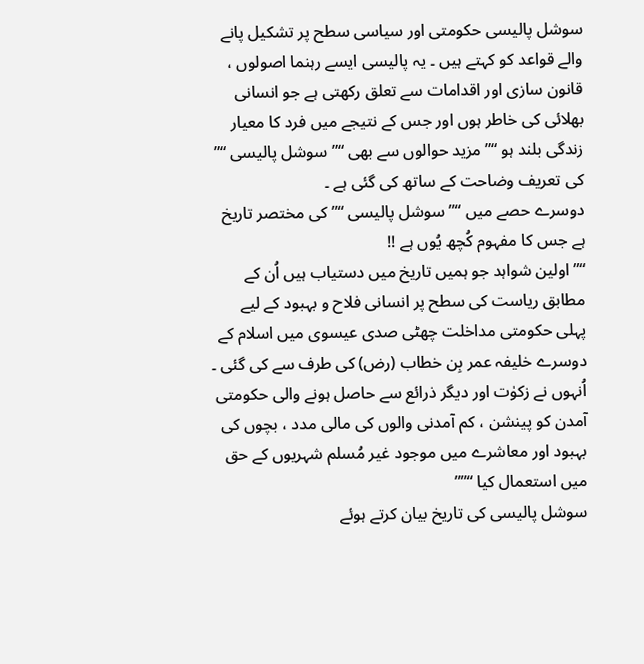سوشل پالیسی حکومتی اور سیاسی سطح پر تشکیل پانے والے قواعد کو کہتے ہیں ۔ یہ پالیسی ایسے رہنما اصولوں ، قانون سازی اور اقدامات سے تعلق رکھتی ہے جو انسانی بھلائی کی خاطر ہوں اور جس کے نتیجے میں فرد کا معیار زندگی بلند ہو “” مزید حوالوں سے بھی “” سوشل پالیسی “” کی تعریف وضاحت کے ساتھ کی گئی ہے ۔
دوسرے حصے میں “” سوشل پالیسی “” کی مختصر تاریخ ہے جس کا مفہوم کُچھ یُوں ہے !!
“” اولین شواہد جو ہمیں تاریخ میں دستیاب ہیں اُن کے مطابق ریاست کی سطح پر انسانی فلاح و بہبود کے لیے پہلی حکومتی مداخلت چھٹی صدی عیسوی میں اسلام کے دوسرے خلیفہ عمر بِن خطاب (رض) کی طرف سے کی گئی ۔ اُنہوں نے زکوٰت اور دیگر ذرائع سے حاصل ہونے والی حکومتی آمدن کو پینشن ، کم آمدنی والوں کی مالی مدد ، بچوں کی بہبود اور معاشرے میں موجود غیر مُسلم شہریوں کے حق میں استعمال کیا “””
سوشل پالیسی کی تاریخ بیان کرتے ہوئے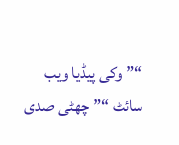“” وکی پیڈیا ویب سائٹ “” چھٹی صدی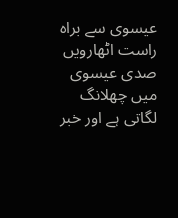عیسوی سے براہ راست اٹھارویں صدی عیسوی میں چھلانگ لگاتی ہے اور خبر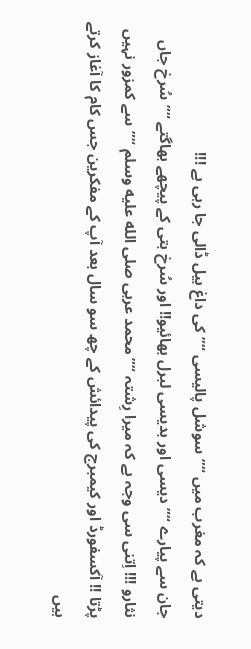دیتی ہے کہ مغرب میں “” سوشل پالیسی “” کی داغ بیل ڈالی جا رہی ہے !!!
جان سے پیارے “” دیسی اور بدیسی لبرل بھائیو!! اور سُرخ بتی کے پیچھے بھاگتے “”سُرخ جاں نثارو !!! اِتنی سی وجہ ہے کہ میرا رِشتہ “” محمد عربی صلى الله عليه وسلم “” سے کمزور نہیں پڑتا !! آکسفورڈ اور کیمبرج کی پیدائش کے چھ سو سال بعد آپ کے مفکرین جس کام کا آغاز کرتے ہیں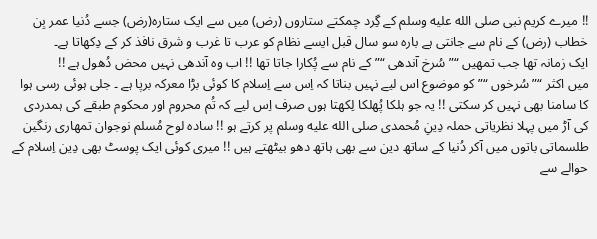!! میرے کریم نبی صلى الله عليه وسلم کے گِرد چمکتے ستاروں (رض) میں سے ایک ستارہ(رض) جسے دُنیا عمر بِن خطاب (رض) کے نام سے جانتی ہے بارہ سو سال قبل ایسے نظام کو عرب تا غرب و شرق نافذ کر کے دِکھاتا ہے۔
ایک زمانہ تھا جب تمھیں “” سُرخ آندھی “” کے نام سے پُکارا جاتا تھا !! اب وہ آندھی نہیں محض دُھول ہے !!
میں اکثر “” سُرخوں “” کو موضوع اس لیے نہیں بناتا کہ اِس سے اِسلام کا کوئی بڑا معرکہ برپا ہے ۔ جلی ہوئی رسی ہوا کا سامنا بھی نہیں کر سکتی !! یہ جو ہلکا پُھلکا لِکھتا ہوں صرف اِس لیے کہ تُم محروم اور محکوم طبقے کی ہمدردی کی آڑ میں پہلا نظریاتی حملہ دِینِ مُحمدی صلى الله عليه وسلم پر کرتے ہو !! سادہ لوح مُسلم نوجوان تمھاری رنگین طلسماتی باتوں میں آکر دُنیا کے ساتھ دین سے بھی ہاتھ دھو بیٹھتے ہیں !! میری کوئی ایک پوسٹ بھی دِین اِسلام کے حوالے سے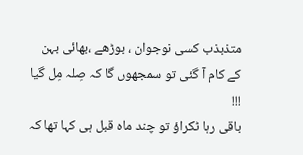متذبذب کسی نوجوان ، بوڑھے ،بھائی بہن کے کام آ گئی تو سمجھوں گا کہ صِلہ مِل گیا !!!
باقی رہا ٹکراؤ تو چند ماہ قبل ہی کہا تھا کہ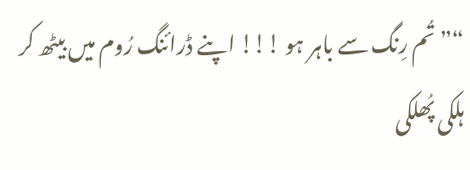“” تُم رِنگ سے باہر ہو !!! اپنے ڈرائنگ رُوم میں بیٹھ کر ہلکی پُھلکی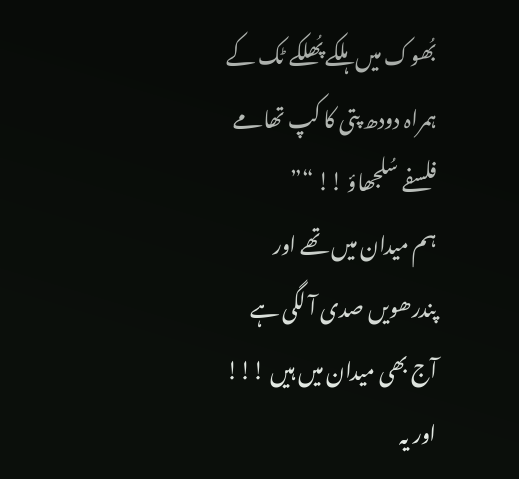بُھوک میں ہلکے پُھلکے ٹک کے ہمراہ دودھ پتی کا کپ تھامے فلسفے سُلجھاؤ !! “”
ہم میدان میں تھے اور پندرھویں صدی آ لگی ہے آج بھی میدان میں ہیں !!! اور یہ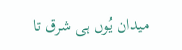میدان یُوں ہی شرق تا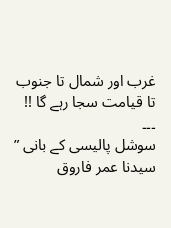غرب اور شمال تا جنوب تا قیامت سجا رہے گا !!
۔۔۔
سوشل پالیسی کے بانی ” سیدنا عمر فاروق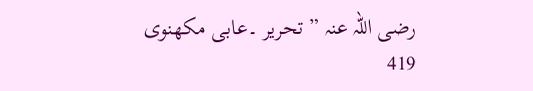رضی اللہ عنہ ” تحریر ۔عابی مکھنوی
419